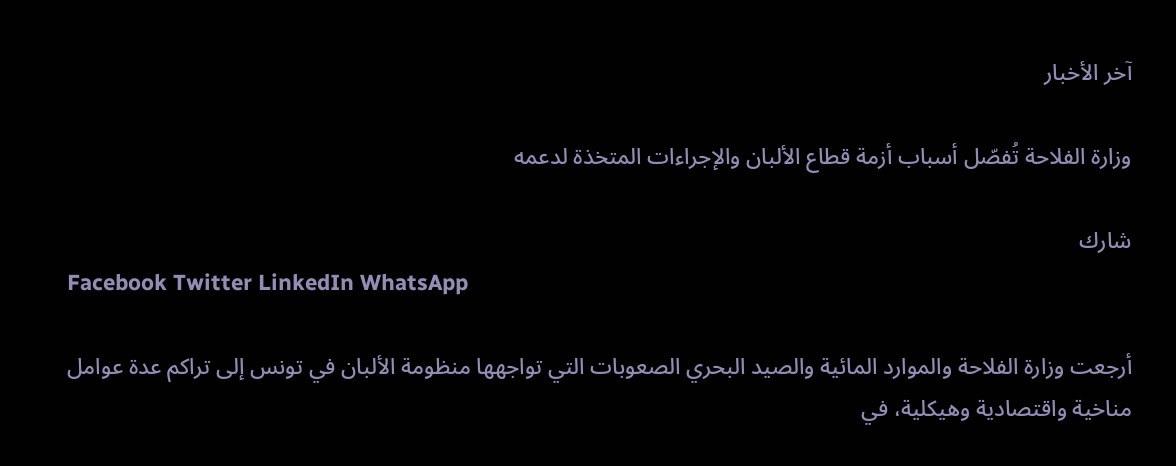آخر الأخبار

وزارة الفلاحة تُفصّل أسباب أزمة قطاع الألبان والإجراءات المتخذة لدعمه

شارك
Facebook Twitter LinkedIn WhatsApp

أرجعت وزارة الفلاحة والموارد المائية والصيد البحري الصعوبات التي تواجهها منظومة الألبان في تونس إلى تراكم عدة عوامل مناخية واقتصادية وهيكلية، في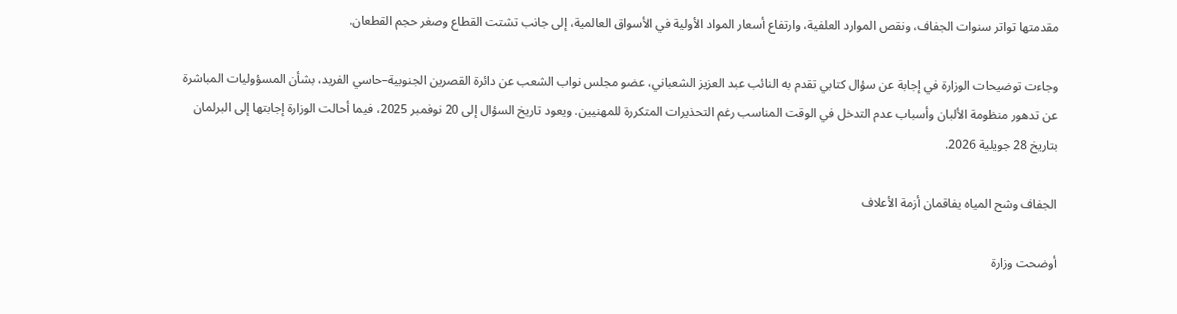مقدمتها تواتر سنوات الجفاف، ونقص الموارد العلفية، وارتفاع أسعار المواد الأولية في الأسواق العالمية، إلى جانب تشتت القطاع وصغر حجم القطعان.

وجاءت توضيحات الوزارة في إجابة عن سؤال كتابي تقدم به النائب عبد العزيز الشعباني، عضو مجلس نواب الشعب عن دائرة القصرين الجنوبية–حاسي الفريد، بشأن المسؤوليات المباشرة عن تدهور منظومة الألبان وأسباب عدم التدخل في الوقت المناسب رغم التحذيرات المتكررة للمهنيين. ويعود تاريخ السؤال إلى 20 نوفمبر 2025، فيما أحالت الوزارة إجابتها إلى البرلمان بتاريخ 28 جويلية 2026.

الجفاف وشح المياه يفاقمان أزمة الأعلاف

أوضحت وزارة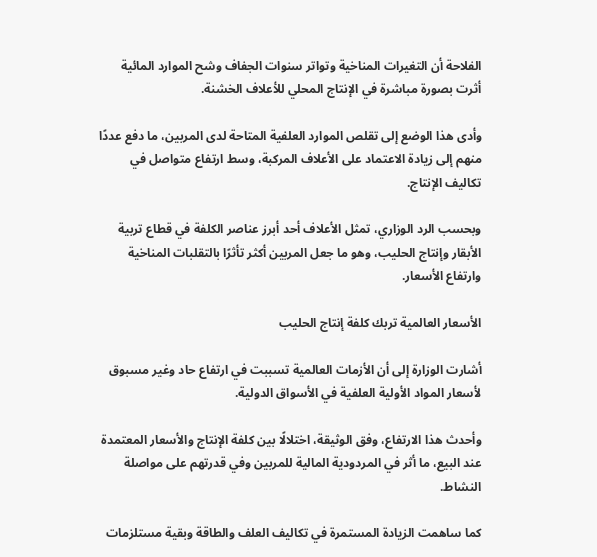الفلاحة أن التغيرات المناخية وتواتر سنوات الجفاف وشح الموارد المائية أثرت بصورة مباشرة في الإنتاج المحلي للأعلاف الخشنة.

وأدى هذا الوضع إلى تقلص الموارد العلفية المتاحة لدى المربين، ما دفع عددًا منهم إلى زيادة الاعتماد على الأعلاف المركبة، وسط ارتفاع متواصل في تكاليف الإنتاج.

وبحسب الرد الوزاري، تمثل الأعلاف أحد أبرز عناصر الكلفة في قطاع تربية الأبقار وإنتاج الحليب، وهو ما جعل المربين أكثر تأثرًا بالتقلبات المناخية وارتفاع الأسعار.

الأسعار العالمية تربك كلفة إنتاج الحليب

أشارت الوزارة إلى أن الأزمات العالمية تسببت في ارتفاع حاد وغير مسبوق لأسعار المواد الأولية العلفية في الأسواق الدولية.

وأحدث هذا الارتفاع، وفق الوثيقة، اختلالًا بين كلفة الإنتاج والأسعار المعتمدة عند البيع، ما أثر في المردودية المالية للمربين وفي قدرتهم على مواصلة النشاط.

كما ساهمت الزيادة المستمرة في تكاليف العلف والطاقة وبقية مستلزمات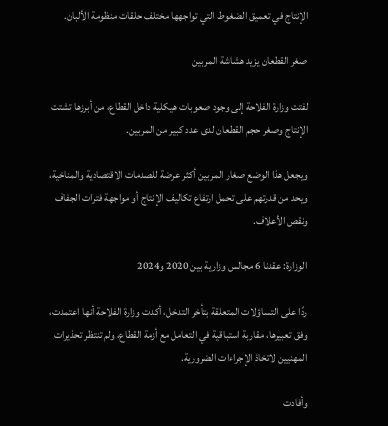الإنتاج في تعميق الضغوط التي تواجهها مختلف حلقات منظومة الألبان.

صغر القطعان يزيد هشاشة المربين

لفتت وزارة الفلاحة إلى وجود صعوبات هيكلية داخل القطاع، من أبرزها تشتت الإنتاج وصغر حجم القطعان لدى عدد كبير من المربين.

ويجعل هذا الوضع صغار المربين أكثر عرضة للصدمات الاقتصادية والمناخية، ويحد من قدرتهم على تحمل ارتفاع تكاليف الإنتاج أو مواجهة فترات الجفاف ونقص الأعلاف.

الوزارة: عقدنا 6 مجالس وزارية بين 2020 و2024

ردًا على التساؤلات المتعلقة بتأخر التدخل، أكدت وزارة الفلاحة أنها اعتمدت، وفق تعبيرها، مقاربة استباقية في التعامل مع أزمة القطاع، ولم تنتظر تحذيرات المهنيين لاتخاذ الإجراءات الضرورية.

وأفادت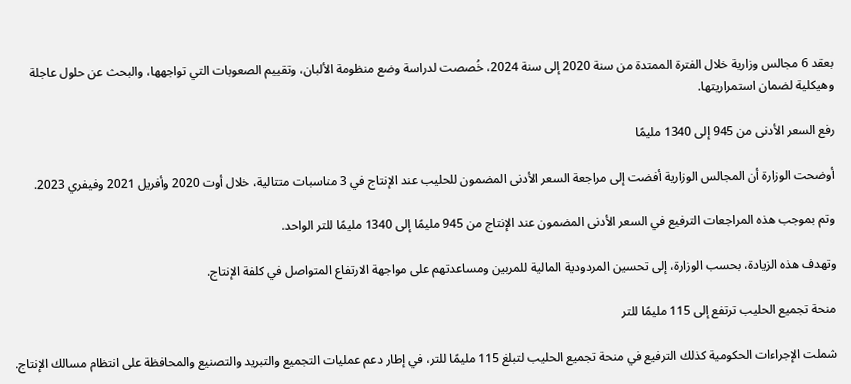بعقد 6 مجالس وزارية خلال الفترة الممتدة من سنة 2020 إلى سنة 2024، خُصصت لدراسة وضع منظومة الألبان، وتقييم الصعوبات التي تواجهها، والبحث عن حلول عاجلة وهيكلية لضمان استمراريتها.

رفع السعر الأدنى من 945 إلى 1340 مليمًا

أوضحت الوزارة أن المجالس الوزارية أفضت إلى مراجعة السعر الأدنى المضمون للحليب عند الإنتاج في 3 مناسبات متتالية، خلال أوت 2020 وأفريل 2021 وفيفري 2023.

وتم بموجب هذه المراجعات الترفيع في السعر الأدنى المضمون عند الإنتاج من 945 مليمًا إلى 1340 مليمًا للتر الواحد.

وتهدف هذه الزيادة، بحسب الوزارة، إلى تحسين المردودية المالية للمربين ومساعدتهم على مواجهة الارتفاع المتواصل في كلفة الإنتاج.

منحة تجميع الحليب ترتفع إلى 115 مليمًا للتر

شملت الإجراءات الحكومية كذلك الترفيع في منحة تجميع الحليب لتبلغ 115 مليمًا للتر، في إطار دعم عمليات التجميع والتبريد والتصنيع والمحافظة على انتظام مسالك الإنتاج.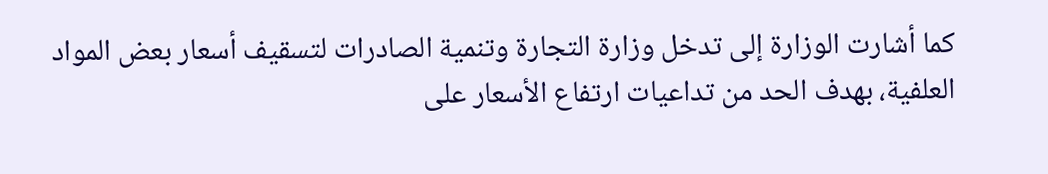كما أشارت الوزارة إلى تدخل وزارة التجارة وتنمية الصادرات لتسقيف أسعار بعض المواد العلفية، بهدف الحد من تداعيات ارتفاع الأسعار على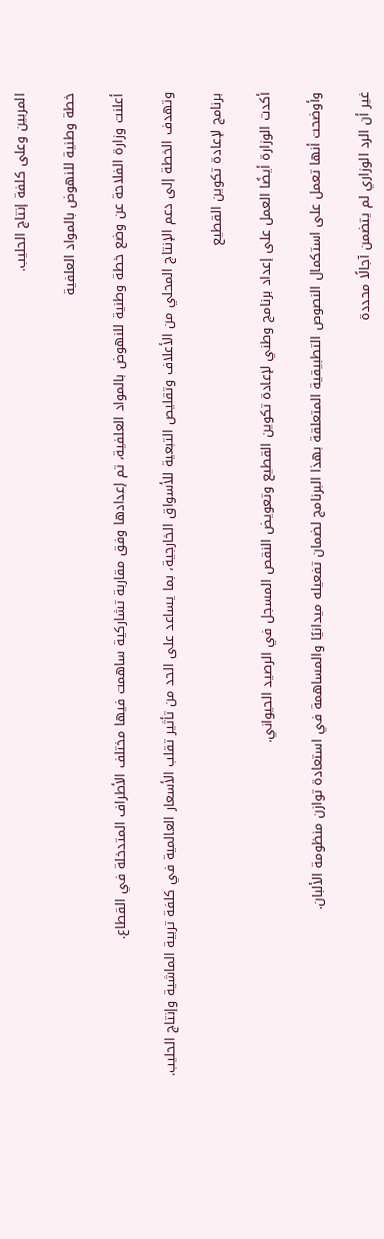المربين وعلى كلفة إنتاج الحليب.

خطة وطنية للنهوض بالمواد العلفية

أعلنت وزارة الفلاحة عن وضع خطة وطنية للنهوض بالمواد العلفية، تم إعدادها وفق مقاربة تشاركية ساهمت فيها مختلف الأطراف المتدخلة في القطاع.

وتهدف الخطة إلى دعم الإنتاج المحلي من الأعلاف وتقليص التبعية للأسواق الخارجية، بما يساعد على الحد من تأثير تقلب الأسعار العالمية في كلفة تربية الماشية وإنتاج الحليب.

برنامج لإعادة تكوين القطيع

أكدت الوزارة أيضًا العمل على إعداد برنامج وطني لإعادة تكوين القطيع وتعويض النقص المسجل في الرصيد الحيواني.

وأوضحت أنها تعمل على استكمال النصوص التطبيقية المتعلقة بهذا البرنامج لضمان تفعيله ميدانيًا والمساهمة في استعادة توازن منظومة الألبان.

غير أن الرد الوزاري لم يتضمن آجالًا محددة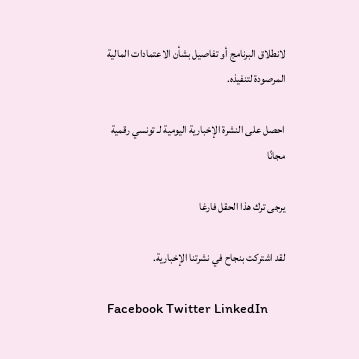لانطلاق البرنامج أو تفاصيل بشأن الاعتمادات المالية المرصودة لتنفيذه.

احصل على النشرة الإخبارية اليومية لـ تونسي رقمية مجانًا

يرجى ترك هذا الحقل فارغا

لقد اشتركت بنجاح في نشرتنا الإخبارية.

Facebook Twitter LinkedIn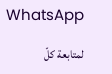WhatsApp

لمتابعة كلّ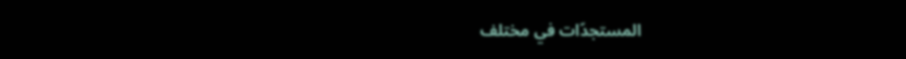المستجدّات في مختلف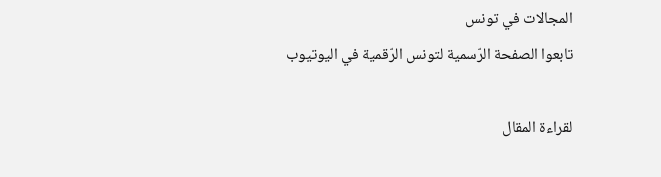المجالات في تونس
تابعوا الصفحة الرّسمية لتونس الرّقمية في اليوتيوب

لقراءة المقال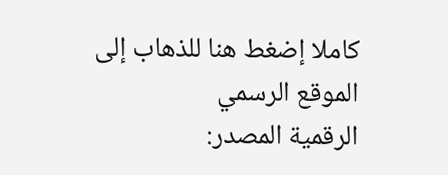كاملا إضغط هنا للذهاب إلى الموقع الرسمي
الرقمية المصدر: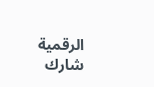الرقمية
شارك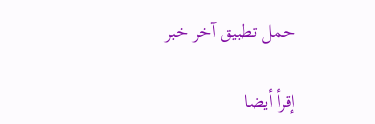حمل تطبيق آخر خبر

إقرأ أيضا